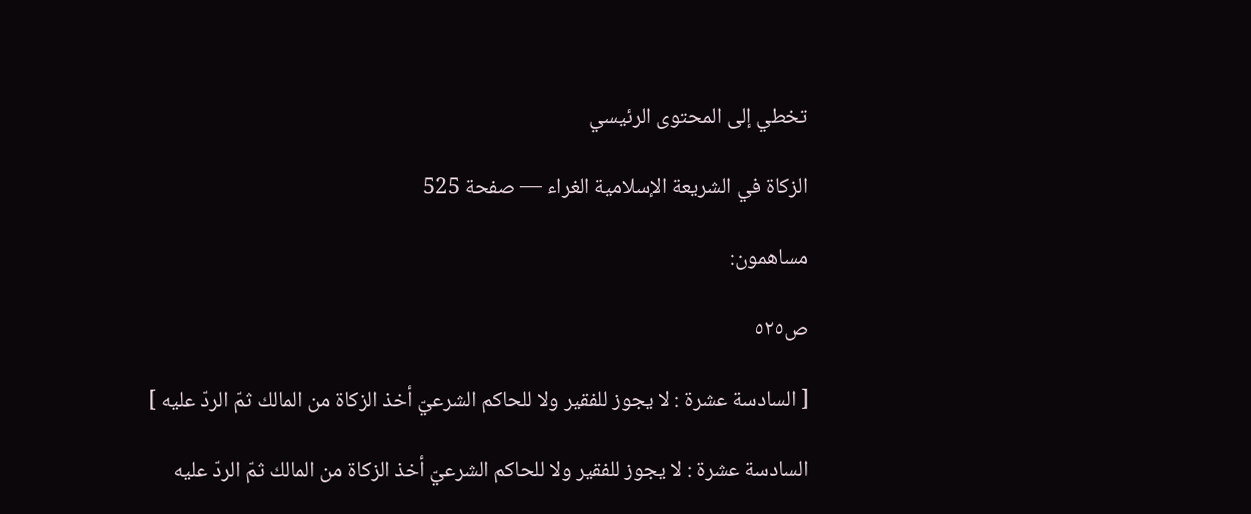تخطي إلى المحتوى الرئيسي

الزكاة في الشريعة الإسلامية الغراء — صفحة 525

مساهمون:

ص٥٢٥

[ السادسة عشرة : لا يجوز للفقير ولا للحاكم الشرعيّ أخذ الزكاة من المالك ثمّ الردّ عليه ]

السادسة عشرة : لا يجوز للفقير ولا للحاكم الشرعيّ أخذ الزكاة من المالك ثمّ الردّ عليه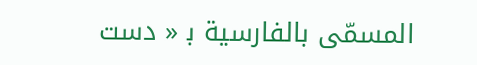المسمّى بالفارسية ب‍ « دست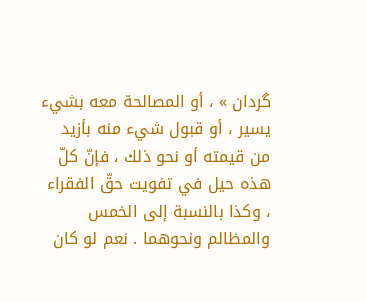گردان » ، أو المصالحة معه بشيء يسير ، أو قبول شيء منه بأزيد من قيمته أو نحو ذلك ، فإنّ كلّ هذه حيل في تفويت حقّ الفقراء ، وكذا بالنسبة إلى الخمس والمظالم ونحوهما . نعم لو كان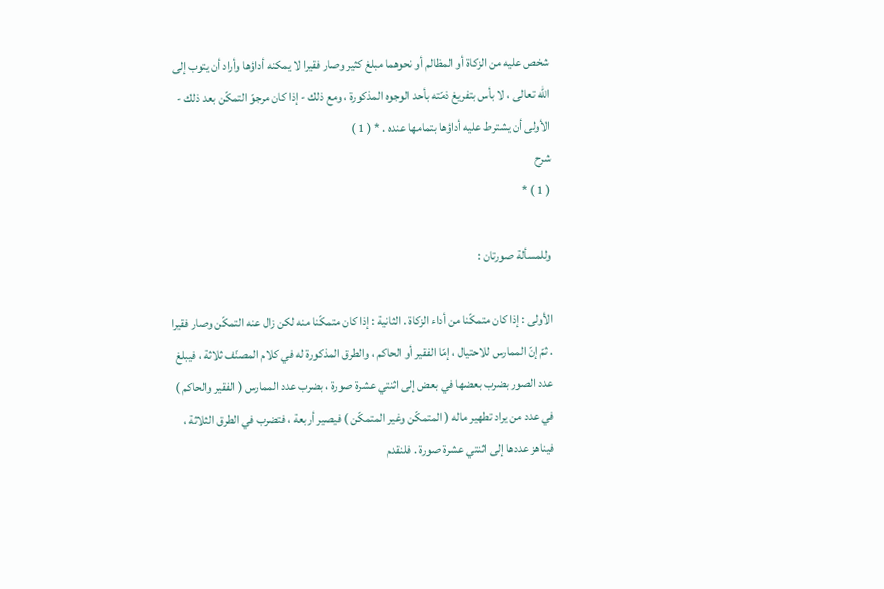شخص عليه من الزكاة أو المظالم أو نحوهما مبلغ كثير وصار فقيرا لا يمكنه أداؤها وأراد أن يتوب إلى اللّه تعالى ، لا بأس بتفريغ ذمّته بأحد الوجوه المذكورة ، ومع ذلك - إذا كان مرجوّ التمكّن بعد ذلك - الأولى أن يشترط عليه أداؤها بتمامها عنده . * ( 1 )
شرح
( 1 ) *

وللمسألة صورتان :

الأولى : إذا كان متمكّنا من أداء الزكاة . الثانية : إذا كان متمكّنا منه لكن زال عنه التمكّن وصار فقيرا . ثمّ إنّ الممارس للاحتيال ، إمّا الفقير أو الحاكم ، والطرق المذكورة له في كلام المصنّف ثلاثة ، فيبلغ عدد الصور بضرب بعضها في بعض إلى اثنتي عشرة صورة ، بضرب عدد الممارس ( الفقير والحاكم ) في عدد من يراد تطهير ماله ( المتمكّن وغير المتمكّن ) فيصير أربعة ، فتضرب في الطرق الثلاثة ، فيناهز عددها إلى اثنتي عشرة صورة . فلنقدم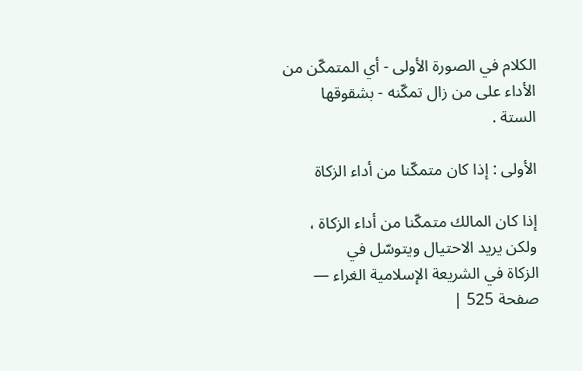الكلام في الصورة الأولى - أي المتمكّن من الأداء على من زال تمكّنه - بشقوقها الستة .

الأولى : إذا كان متمكّنا من أداء الزكاة

إذا كان المالك متمكّنا من أداء الزكاة ، ولكن يريد الاحتيال ويتوسّل في
الزكاة في الشريعة الإسلامية الغراء — صفحة 525 |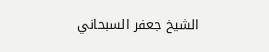الشيخ جعفر السبحاني